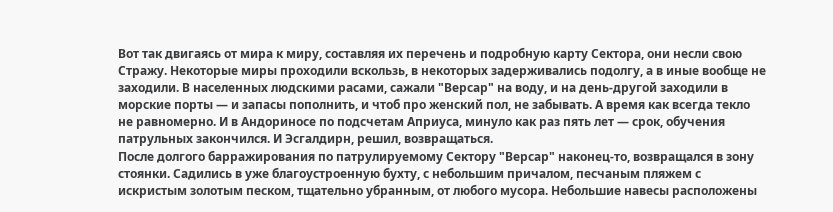Вот так двигаясь от мира к миру, составляя их перечень и подробную карту Сектора, они несли свою Стражу. Некоторые миры проходили вскользь, в некоторых задерживались подолгу, а в иные вообще не заходили. В населенных людскими расами, сажали "Версар" на воду, и на день-другой заходили в морские порты — и запасы пополнить, и чтоб про женский пол, не забывать. А время как всегда текло не равномерно. И в Андориносе по подсчетам Априуса, минуло как раз пять лет — срок, обучения патрульных закончился. И Эсгалдирн, решил, возвращаться.
После долгого барражирования по патрулируемому Сектору "Версар" наконец-то, возвращался в зону стоянки. Садились в уже благоустроенную бухту, с небольшим причалом, песчаным пляжем с искристым золотым песком, тщательно убранным, от любого мусора. Небольшие навесы расположены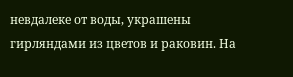невдалеке от воды, украшены гирляндами из цветов и раковин. На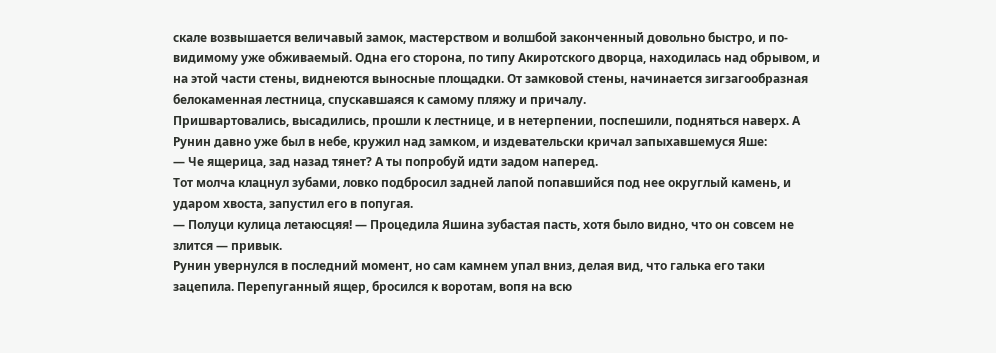скале возвышается величавый замок, мастерством и волшбой законченный довольно быстро, и по-видимому уже обживаемый. Одна его сторона, по типу Акиротского дворца, находилась над обрывом, и на этой части стены, виднеются выносные площадки. От замковой стены, начинается зигзагообразная белокаменная лестница, спускавшаяся к самому пляжу и причалу.
Пришвартовались, высадились, прошли к лестнице, и в нетерпении, поспешили, подняться наверх. А Рунин давно уже был в небе, кружил над замком, и издевательски кричал запыхавшемуся Яше:
— Че ящерица, зад назад тянет? А ты попробуй идти задом наперед.
Тот молча клацнул зубами, ловко подбросил задней лапой попавшийся под нее округлый камень, и ударом хвоста, запустил его в попугая.
— Полуци кулица летаюсцяя! — Процедила Яшина зубастая пасть, хотя было видно, что он совсем не злится — привык.
Рунин увернулся в последний момент, но сам камнем упал вниз, делая вид, что галька его таки зацепила. Перепуганный ящер, бросился к воротам, вопя на всю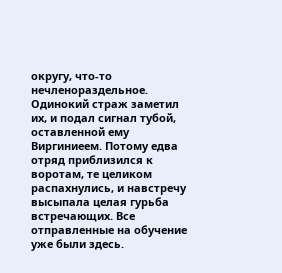округу, что-то нечленораздельное. Одинокий страж заметил их, и подал сигнал тубой, оставленной ему Виргиниеем. Потому едва отряд приблизился к воротам, те целиком распахнулись, и навстречу высыпала целая гурьба встречающих. Все отправленные на обучение уже были здесь.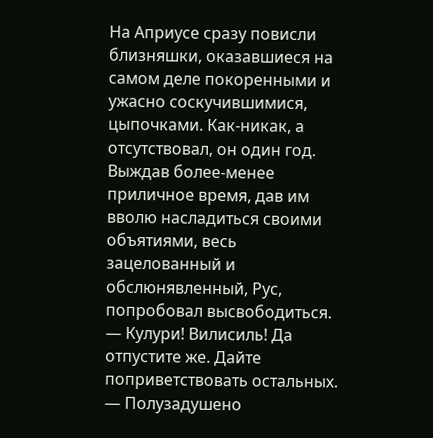На Априусе сразу повисли близняшки, оказавшиеся на самом деле покоренными и ужасно соскучившимися, цыпочками. Как-никак, а отсутствовал, он один год. Выждав более-менее приличное время, дав им вволю насладиться своими объятиями, весь зацелованный и обслюнявленный, Рус, попробовал высвободиться.
— Кулури! Вилисиль! Да отпустите же. Дайте поприветствовать остальных. — Полузадушено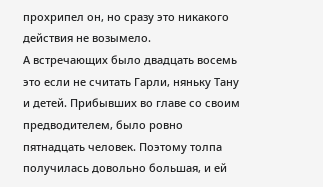прохрипел он, но сразу это никакого действия не возымело.
А встречающих было двадцать восемь это если не считать Гарли, няньку Тану и детей. Прибывших во главе со своим предводителем, было ровно пятнадцать человек. Поэтому толпа получилась довольно большая, и ей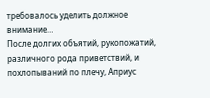требовалось уделить должное внимание…
После долгих объятий, рукопожатий, различного рода приветствий, и похлопываний по плечу, Априус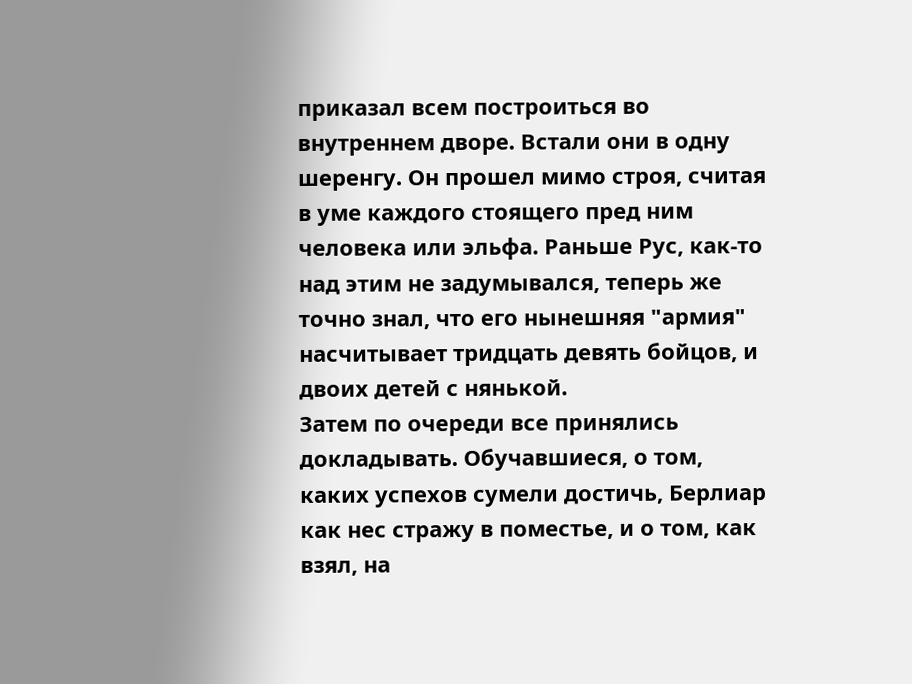приказал всем построиться во внутреннем дворе. Встали они в одну шеренгу. Он прошел мимо строя, считая в уме каждого стоящего пред ним человека или эльфа. Раньше Рус, как-то над этим не задумывался, теперь же точно знал, что его нынешняя "армия" насчитывает тридцать девять бойцов, и двоих детей с нянькой.
Затем по очереди все принялись докладывать. Обучавшиеся, о том, каких успехов сумели достичь, Берлиар как нес стражу в поместье, и о том, как взял, на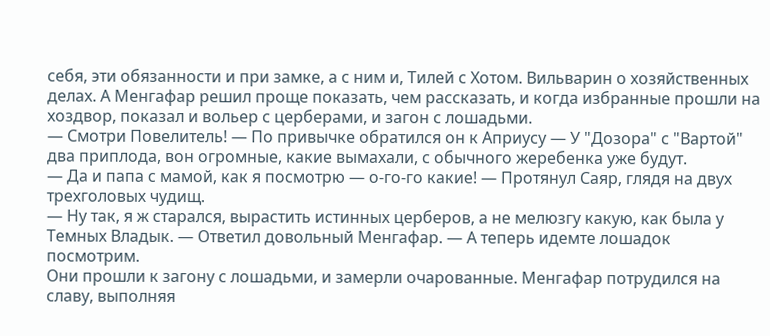себя, эти обязанности и при замке, а с ним и, Тилей с Хотом. Вильварин о хозяйственных делах. А Менгафар решил проще показать, чем рассказать, и когда избранные прошли на хоздвор, показал и вольер с церберами, и загон с лошадьми.
— Смотри Повелитель! — По привычке обратился он к Априусу — У "Дозора" с "Вартой" два приплода, вон огромные, какие вымахали, с обычного жеребенка уже будут.
— Да и папа с мамой, как я посмотрю — о-го-го какие! — Протянул Саяр, глядя на двух трехголовых чудищ.
— Ну так, я ж старался, вырастить истинных церберов, а не мелюзгу какую, как была у Темных Владык. — Ответил довольный Менгафар. — А теперь идемте лошадок посмотрим.
Они прошли к загону с лошадьми, и замерли очарованные. Менгафар потрудился на славу, выполняя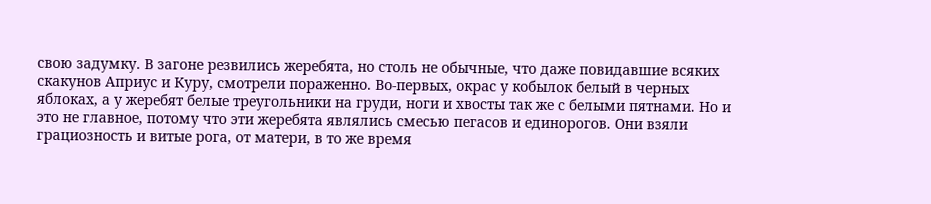свою задумку. В загоне резвились жеребята, но столь не обычные, что даже повидавшие всяких скакунов Априус и Куру, смотрели пораженно. Во-первых, окрас у кобылок белый в черных яблоках, а у жеребят белые треугольники на груди, ноги и хвосты так же с белыми пятнами. Но и это не главное, потому что эти жеребята являлись смесью пегасов и единорогов. Они взяли грациозность и витые рога, от матери, в то же время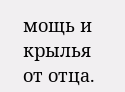мощь и крылья от отца.